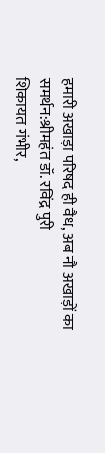हमारी अखाड़ा परिषद ही वैध, अब नौ अखाड़ों का समर्थन:श्रीमहंत डॉ. रविंद्र पुरी
शिकायत गंभीर,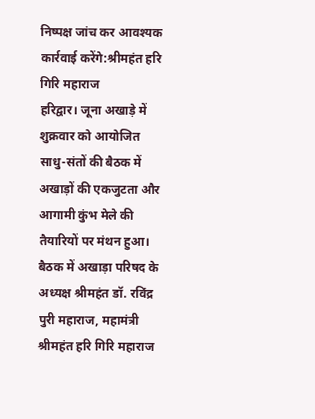निष्पक्ष जांच कर आवश्यक कार्रवाई करेंगे:श्रीमहंत हरि गिरि महाराज
हरिद्वार। जूना अखाड़े में शुक्रवार को आयोजित साधु-संतों की बैठक में अखाड़ों की एकजुटता और आगामी कुंभ मेले की तैयारियों पर मंथन हुआ। बैठक में अखाड़ा परिषद के अध्यक्ष श्रीमहंत डॉ. रविंद्र पुरी महाराज, महामंत्री श्रीमहंत हरि गिरि महाराज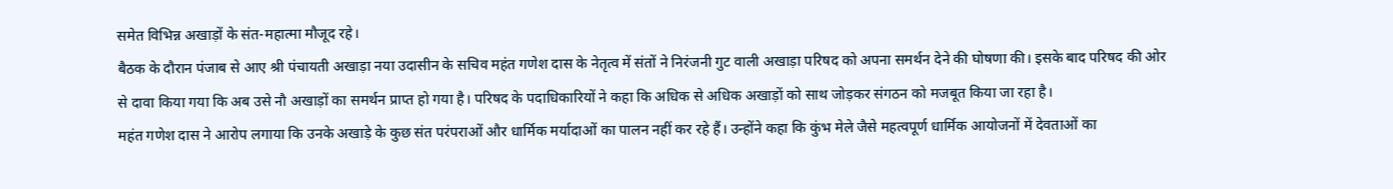समेत विभिन्न अखाड़ों के संत-महात्मा मौजूद रहे।
बैठक के दौरान पंजाब से आए श्री पंचायती अखाड़ा नया उदासीन के सचिव महंत गणेश दास के नेतृत्व में संतों ने निरंजनी गुट वाली अखाड़ा परिषद को अपना समर्थन देने की घोषणा की। इसके बाद परिषद की ओर से दावा किया गया कि अब उसे नौ अखाड़ों का समर्थन प्राप्त हो गया है। परिषद के पदाधिकारियों ने कहा कि अधिक से अधिक अखाड़ों को साथ जोड़कर संगठन को मजबूत किया जा रहा है।
महंत गणेश दास ने आरोप लगाया कि उनके अखाड़े के कुछ संत परंपराओं और धार्मिक मर्यादाओं का पालन नहीं कर रहे हैं। उन्होंने कहा कि कुंभ मेले जैसे महत्वपूर्ण धार्मिक आयोजनों में देवताओं का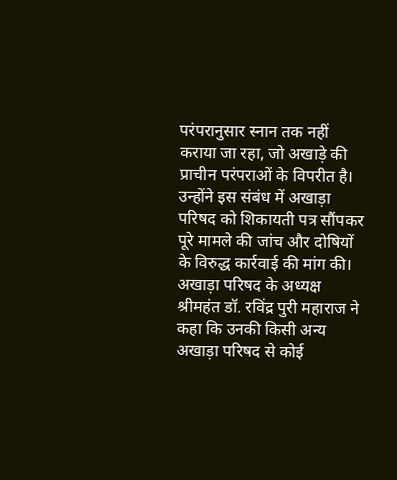परंपरानुसार स्नान तक नहीं कराया जा रहा, जो अखाड़े की प्राचीन परंपराओं के विपरीत है। उन्होंने इस संबंध में अखाड़ा परिषद को शिकायती पत्र सौंपकर पूरे मामले की जांच और दोषियों के विरुद्ध कार्रवाई की मांग की।
अखाड़ा परिषद के अध्यक्ष श्रीमहंत डॉ. रविंद्र पुरी महाराज ने कहा कि उनकी किसी अन्य अखाड़ा परिषद से कोई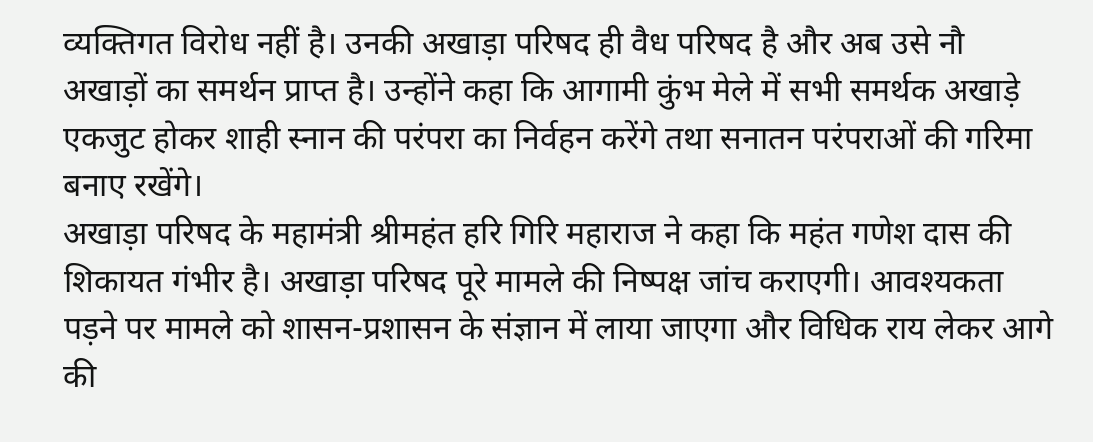व्यक्तिगत विरोध नहीं है। उनकी अखाड़ा परिषद ही वैध परिषद है और अब उसे नौ अखाड़ों का समर्थन प्राप्त है। उन्होंने कहा कि आगामी कुंभ मेले में सभी समर्थक अखाड़े एकजुट होकर शाही स्नान की परंपरा का निर्वहन करेंगे तथा सनातन परंपराओं की गरिमा बनाए रखेंगे।
अखाड़ा परिषद के महामंत्री श्रीमहंत हरि गिरि महाराज ने कहा कि महंत गणेश दास की शिकायत गंभीर है। अखाड़ा परिषद पूरे मामले की निष्पक्ष जांच कराएगी। आवश्यकता पड़ने पर मामले को शासन-प्रशासन के संज्ञान में लाया जाएगा और विधिक राय लेकर आगे की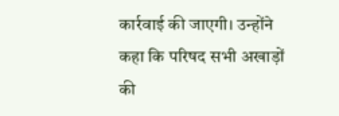कार्रवाई की जाएगी। उन्होंने कहा कि परिषद सभी अखाड़ों की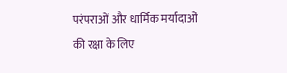परंपराओं और धार्मिक मर्यादाओं की रक्षा के लिए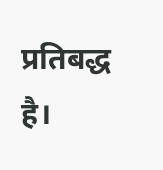प्रतिबद्ध है।